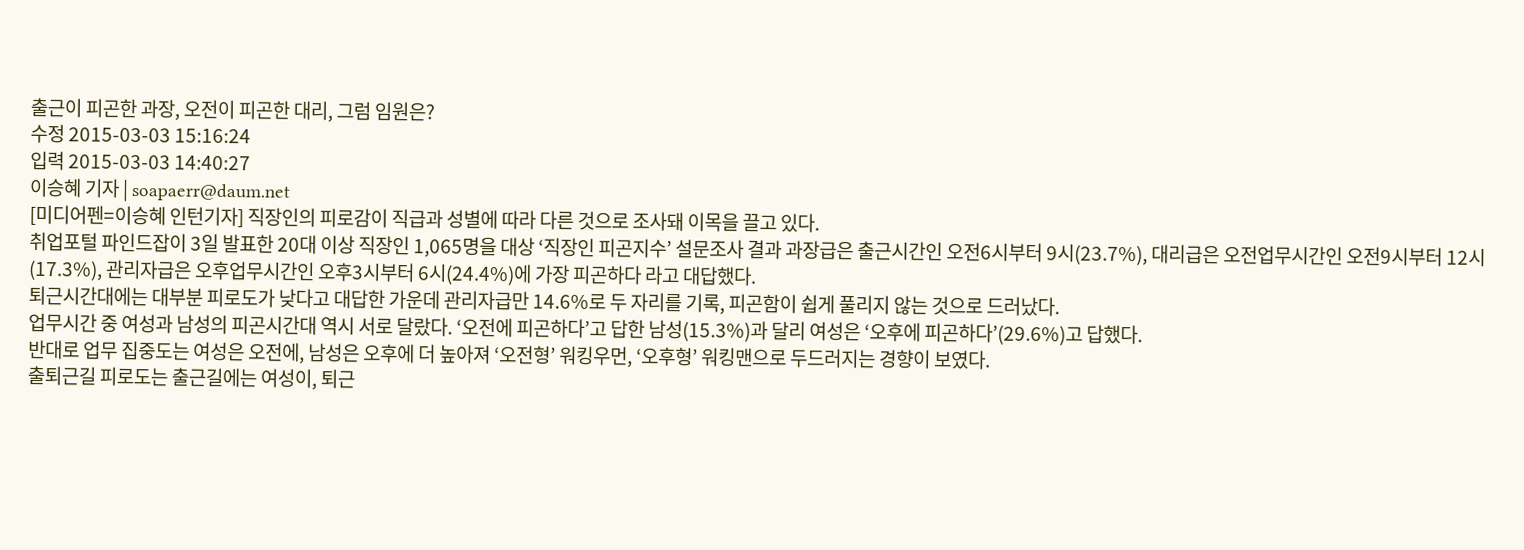출근이 피곤한 과장, 오전이 피곤한 대리, 그럼 임원은?
수정 2015-03-03 15:16:24
입력 2015-03-03 14:40:27
이승혜 기자 | soapaerr@daum.net
[미디어펜=이승혜 인턴기자] 직장인의 피로감이 직급과 성별에 따라 다른 것으로 조사돼 이목을 끌고 있다.
취업포털 파인드잡이 3일 발표한 20대 이상 직장인 1,065명을 대상 ‘직장인 피곤지수’ 설문조사 결과 과장급은 출근시간인 오전6시부터 9시(23.7%), 대리급은 오전업무시간인 오전9시부터 12시(17.3%), 관리자급은 오후업무시간인 오후3시부터 6시(24.4%)에 가장 피곤하다 라고 대답했다.
퇴근시간대에는 대부분 피로도가 낮다고 대답한 가운데 관리자급만 14.6%로 두 자리를 기록, 피곤함이 쉽게 풀리지 않는 것으로 드러났다.
업무시간 중 여성과 남성의 피곤시간대 역시 서로 달랐다. ‘오전에 피곤하다’고 답한 남성(15.3%)과 달리 여성은 ‘오후에 피곤하다’(29.6%)고 답했다.
반대로 업무 집중도는 여성은 오전에, 남성은 오후에 더 높아져 ‘오전형’ 워킹우먼, ‘오후형’ 워킹맨으로 두드러지는 경향이 보였다.
출퇴근길 피로도는 출근길에는 여성이, 퇴근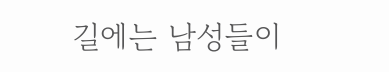길에는 남성들이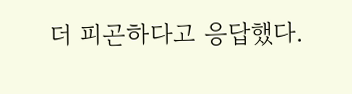더 피곤하다고 응답했다.